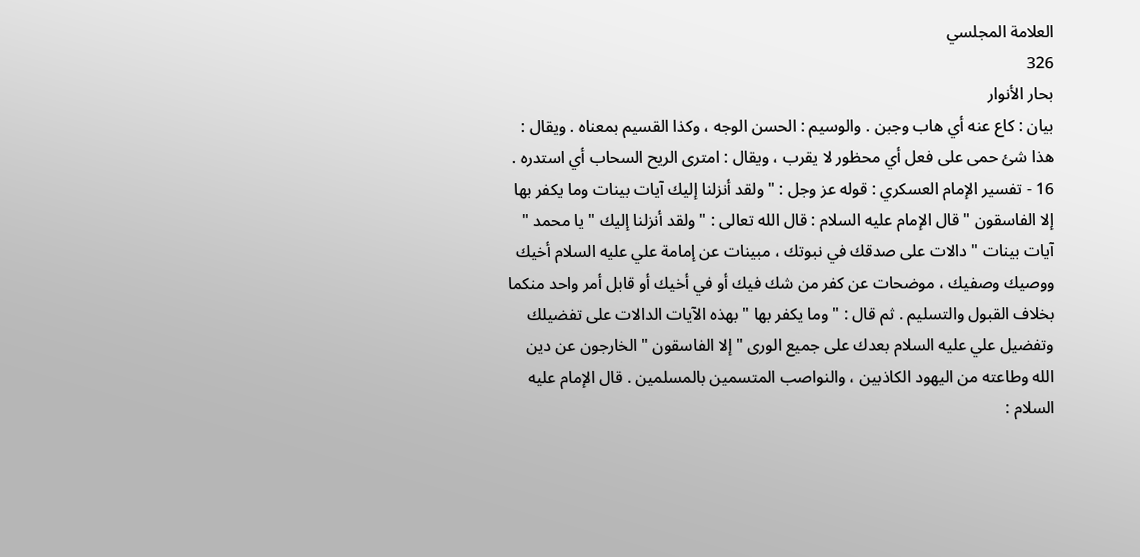العلامة المجلسي
326
بحار الأنوار
بيان : كاع عنه أي هاب وجبن . والوسيم : الحسن الوجه ، وكذا القسيم بمعناه . ويقال : هذا شئ حمى على فعل أي محظور لا يقرب ، ويقال : امترى الريح السحاب أي استدره . 16 - تفسير الإمام العسكري : قوله عز وجل : " ولقد أنزلنا إليك آيات بينات وما يكفر بها إلا الفاسقون " قال الإمام عليه السلام : قال الله تعالى : " ولقد أنزلنا إليك " يا محمد " آيات بينات " دالات على صدقك في نبوتك ، مبينات عن إمامة علي عليه السلام أخيك ووصيك وصفيك ، موضحات عن كفر من شك فيك أو في أخيك أو قابل أمر واحد منكما بخلاف القبول والتسليم . ثم قال : " وما يكفر بها " بهذه الآيات الدالات على تفضيلك وتفضيل علي عليه السلام بعدك على جميع الورى " إلا الفاسقون " الخارجون عن دين الله وطاعته من اليهود الكاذبين ، والنواصب المتسمين بالمسلمين . قال الإمام عليه السلام :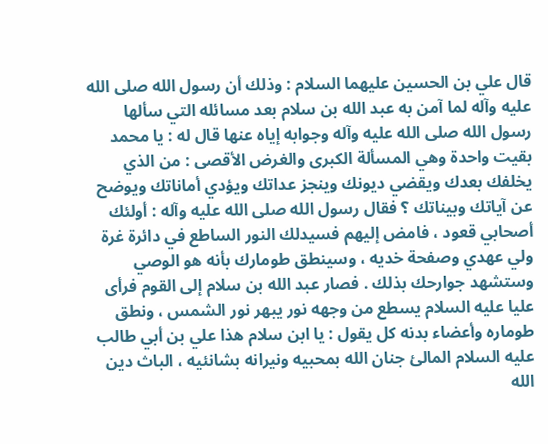قال علي بن الحسين عليهما السلام : وذلك أن رسول الله صلى الله عليه وآله لما آمن به عبد الله بن سلام بعد مسائله التي سألها رسول الله صلى الله عليه وآله وجوابه إياه عنها قال له : يا محمد بقيت واحدة وهي المسألة الكبرى والغرض الأقصى : من الذي يخلفك بعدك ويقضي ديونك وينجز عداتك ويؤدي أماناتك ويوضح عن آياتك وبيناتك ؟ فقال رسول الله صلى الله عليه وآله : أولئك أصحابي قعود ، فامض إليهم فسيدلك النور الساطع في دائرة غرة ولي عهدي وصفحة خديه ، وسينطق طومارك بأنه هو الوصي وستشهد جوارحك بذلك . فصار عبد الله بن سلام إلى القوم فرأى عليا عليه السلام يسطع من وجهه نور يبهر نور الشمس ، ونطق طوماره وأعضاء بدنه كل يقول : يا ابن سلام هذا علي بن أبي طالب عليه السلام المالئ جنان الله بمحبيه ونيرانه بشانئيه ، الباث دين الله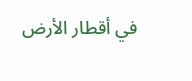في أقطار الأرض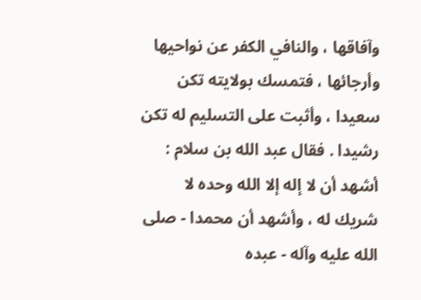وآفاقها ، والنافي الكفر عن نواحيها وأرجائها ، فتمسك بولايته تكن سعيدا ، وأثبت على التسليم له تكن رشيدا . فقال عبد الله بن سلام : أشهد أن لا إله إلا الله وحده لا شريك له ، وأشهد أن محمدا - صلى الله عليه وآله - عبده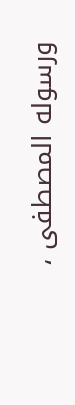ورسوله المصطفى ،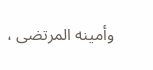وأمينه المرتضى ،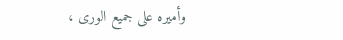وأميره على جميع الورى ،